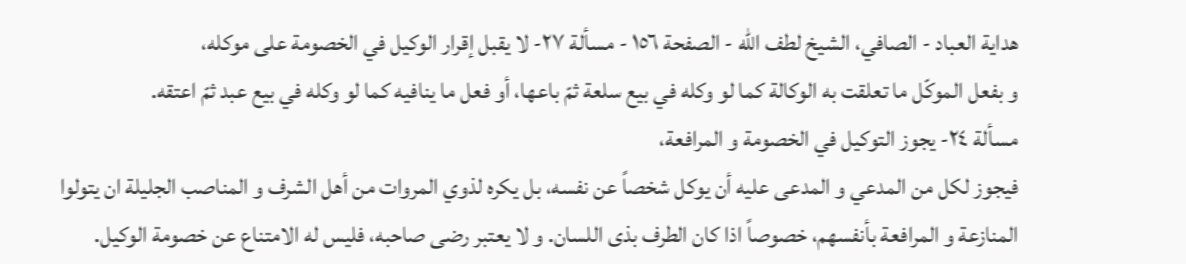هداية العباد - الصافي، الشيخ لطف الله - الصفحة ١٥٦ - مسألة ٢٧- لا يقبل إقرار الوكيل في الخصومة على موكله،
و بفعل الموكّل ما تعلقت به الوكالة كما لو وكله في بيع سلعة ثمّ باعها، أو فعل ما ينافيه كما لو وكله في بيع عبد ثمّ اعتقه.
مسألة ٢٤- يجوز التوكيل في الخصومة و المرافعة،
فيجوز لكل من المدعي و المدعى عليه أن يوكل شخصاً عن نفسه، بل يكره لذوي المروات من أهل الشرف و المناصب الجليلة ان يتولوا المنازعة و المرافعة بأنفسهم، خصوصاً اذا كان الطرف بذى اللسان. و لا يعتبر رضى صاحبه، فليس له الامتناع عن خصومة الوكيل.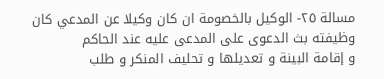مسالة ٢٥- الوكيل بالخصومة ان كان وكيلا عن المدعي كان وظيفته بث الدعوى على المدعى عليه عند الحاكم
و إقامة البينة و تعديلها و تحليف المنكر و طلب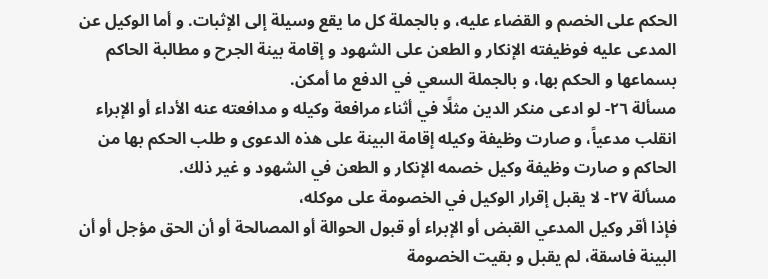الحكم على الخصم و القضاء عليه، و بالجملة كل ما يقع وسيلة إلى الإثبات. و أما الوكيل عن المدعى عليه فوظيفته الإنكار و الطعن على الشهود و إقامة بينة الجرح و مطالبة الحاكم بسماعها و الحكم بها، و بالجملة السعي في الدفع ما أمكن.
مسألة ٢٦- لو ادعى منكر الدين مثلًا في أثناء مرافعة وكيله و مدافعته عنه الأداء أو الإبراء
انقلب مدعياً، و صارت وظيفة وكيله إقامة البينة على هذه الدعوى و طلب الحكم بها من الحاكم و صارت وظيفة وكيل خصمه الإنكار و الطعن في الشهود و غير ذلك.
مسألة ٢٧- لا يقبل إقرار الوكيل في الخصومة على موكله،
فإذا أقر وكيل المدعي القبض أو الإبراء أو قبول الحوالة أو المصالحة أو أن الحق مؤجل أو أن البينة فاسقة، لم يقبل و بقيت الخصومة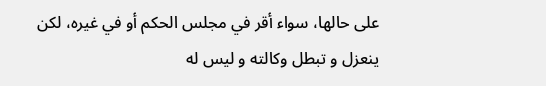على حالها، سواء أقر في مجلس الحكم أو في غيره، لكن ينعزل و تبطل وكالته و ليس له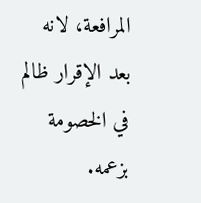المرافعة، لانه بعد الإقرار ظالم في الخصومة بزعمه.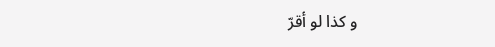و كذا لو أقرّ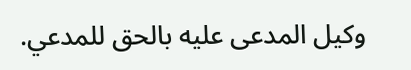وكيل المدعى عليه بالحق للمدعي.